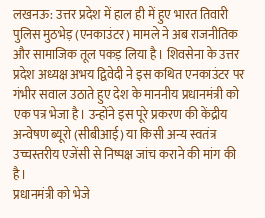लखनऊ: उत्तर प्रदेश में हाल ही में हुए भारत तिवारी पुलिस मुठभेड़ (एनकाउंटर) मामले ने अब राजनीतिक और सामाजिक तूल पकड़ लिया है। शिवसेना के उत्तर प्रदेश अध्यक्ष अभय द्विवेदी ने इस कथित एनकाउंटर पर गंभीर सवाल उठाते हुए देश के माननीय प्रधानमंत्री को एक पत्र भेजा है। उन्होंने इस पूरे प्रकरण की केंद्रीय अन्वेषण ब्यूरो (सीबीआई) या किसी अन्य स्वतंत्र उच्चस्तरीय एजेंसी से निष्पक्ष जांच कराने की मांग की है।
प्रधानमंत्री को भेजे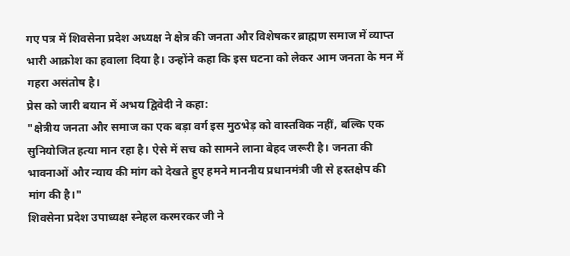गए पत्र में शिवसेना प्रदेश अध्यक्ष ने क्षेत्र की जनता और विशेषकर ब्राह्मण समाज में व्याप्त भारी आक्रोश का हवाला दिया है। उन्होंने कहा कि इस घटना को लेकर आम जनता के मन में गहरा असंतोष है।
प्रेस को जारी बयान में अभय द्विवेदी ने कहा:
"क्षेत्रीय जनता और समाज का एक बड़ा वर्ग इस मुठभेड़ को वास्तविक नहीं, बल्कि एक सुनियोजित हत्या मान रहा है। ऐसे में सच को सामने लाना बेहद जरूरी है। जनता की भावनाओं और न्याय की मांग को देखते हुए हमने माननीय प्रधानमंत्री जी से हस्तक्षेप की मांग की है।"
शिवसेना प्रदेश उपाध्यक्ष स्नेहल करमरकर जी ने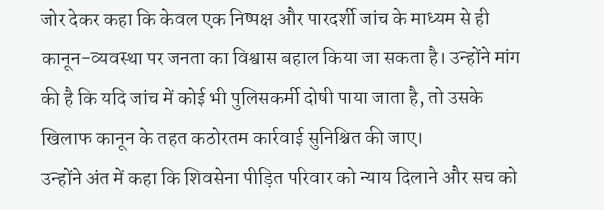जोर देकर कहा कि केवल एक निष्पक्ष और पारदर्शी जांच के माध्यम से ही कानून-व्यवस्था पर जनता का विश्वास बहाल किया जा सकता है। उन्होंने मांग की है कि यदि जांच में कोई भी पुलिसकर्मी दोषी पाया जाता है, तो उसके खिलाफ कानून के तहत कठोरतम कार्रवाई सुनिश्चित की जाए।
उन्होंने अंत में कहा कि शिवसेना पीड़ित परिवार को न्याय दिलाने और सच को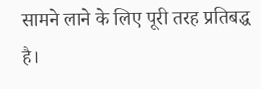सामने लाने के लिए पूरी तरह प्रतिबद्ध है।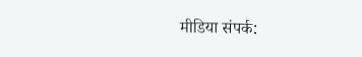मीडिया संपर्क: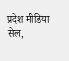प्रदेश मीडिया सेल,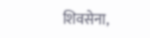शिवसेना,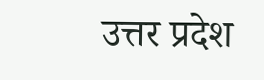उत्तर प्रदेश